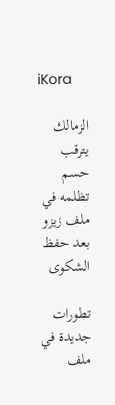iKora

الزمالك يترقب حسم تظلمه في ملف زيزو بعد حفظ الشكوى

تطورات جديدة في ملف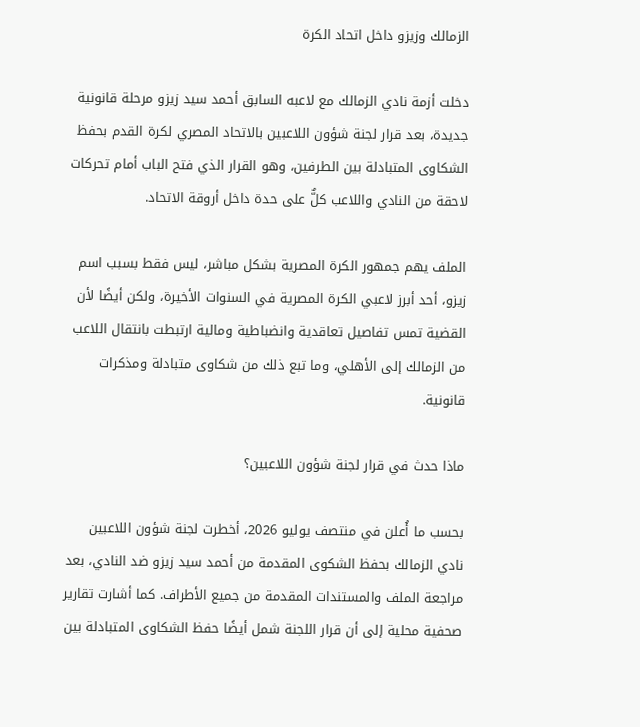الزمالك وزيزو داخل اتحاد الكرة

دخلت أزمة نادي الزمالك مع لاعبه السابق أحمد سيد زيزو مرحلة قانونية جديدة، بعد قرار لجنة شؤون اللاعبين بالاتحاد المصري لكرة القدم بحفظ الشكاوى المتبادلة بين الطرفين، وهو القرار الذي فتح الباب أمام تحركات لاحقة من النادي واللاعب كلٌّ على حدة داخل أروقة الاتحاد.

الملف يهم جمهور الكرة المصرية بشكل مباشر، ليس فقط بسبب اسم زيزو، أحد أبرز لاعبي الكرة المصرية في السنوات الأخيرة، ولكن أيضًا لأن القضية تمس تفاصيل تعاقدية وانضباطية ومالية ارتبطت بانتقال اللاعب من الزمالك إلى الأهلي، وما تبع ذلك من شكاوى متبادلة ومذكرات قانونية.

ماذا حدث في قرار لجنة شؤون اللاعبين؟

بحسب ما أُعلن في منتصف يوليو 2026، أخطرت لجنة شؤون اللاعبين نادي الزمالك بحفظ الشكوى المقدمة من أحمد سيد زيزو ضد النادي، بعد مراجعة الملف والمستندات المقدمة من جميع الأطراف. كما أشارت تقارير صحفية محلية إلى أن قرار اللجنة شمل أيضًا حفظ الشكاوى المتبادلة بين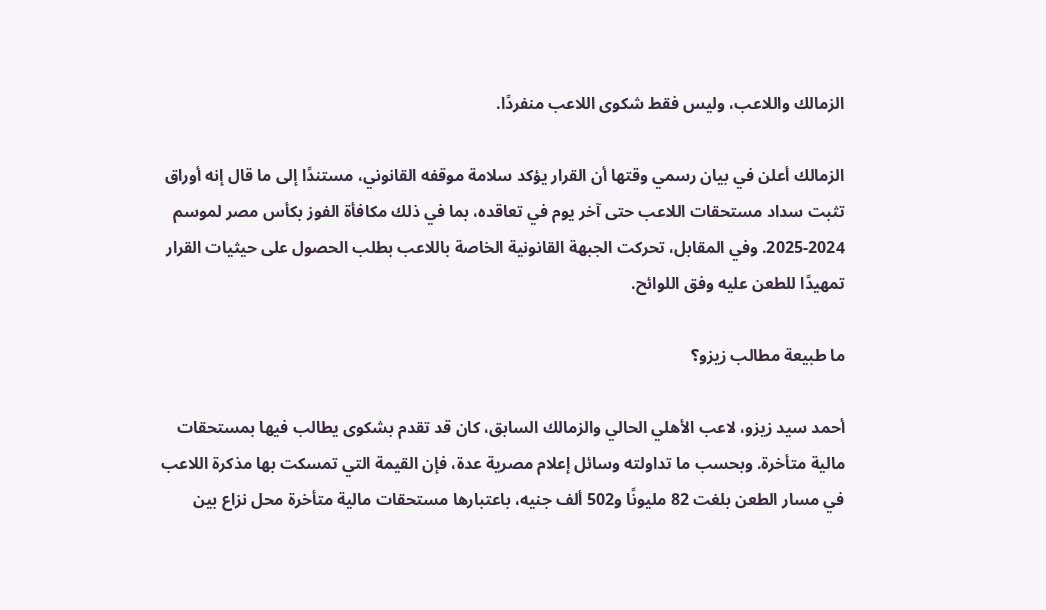الزمالك واللاعب، وليس فقط شكوى اللاعب منفردًا.

الزمالك أعلن في بيان رسمي وقتها أن القرار يؤكد سلامة موقفه القانوني، مستندًا إلى ما قال إنه أوراق تثبت سداد مستحقات اللاعب حتى آخر يوم في تعاقده، بما في ذلك مكافأة الفوز بكأس مصر لموسم 2024-2025. وفي المقابل، تحركت الجبهة القانونية الخاصة باللاعب بطلب الحصول على حيثيات القرار تمهيدًا للطعن عليه وفق اللوائح.

ما طبيعة مطالب زيزو؟

أحمد سيد زيزو، لاعب الأهلي الحالي والزمالك السابق، كان قد تقدم بشكوى يطالب فيها بمستحقات مالية متأخرة. وبحسب ما تداولته وسائل إعلام مصرية عدة، فإن القيمة التي تمسكت بها مذكرة اللاعب في مسار الطعن بلغت 82 مليونًا و502 ألف جنيه، باعتبارها مستحقات مالية متأخرة محل نزاع بين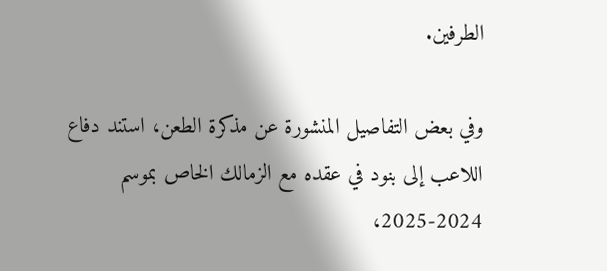الطرفين.

وفي بعض التفاصيل المنشورة عن مذكرة الطعن، استند دفاع اللاعب إلى بنود في عقده مع الزمالك الخاص بموسم 2024-2025،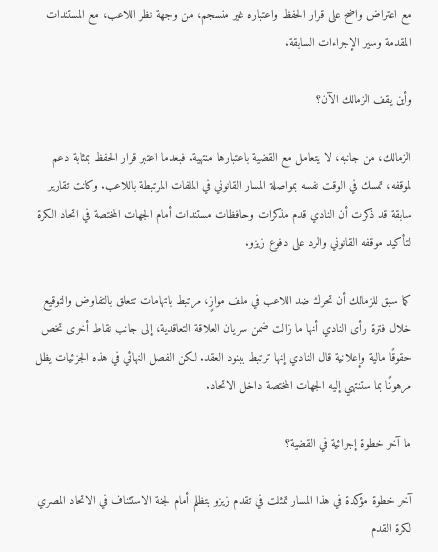مع اعتراض واضح على قرار الحفظ واعتباره غير منسجم، من وجهة نظر اللاعب، مع المستندات المقدمة وسير الإجراءات السابقة.

وأين يقف الزمالك الآن؟

الزمالك، من جانبه، لا يتعامل مع القضية باعتبارها منتهية. فبعدما اعتبر قرار الحفظ بمثابة دعم لموقفه، تمسك في الوقت نفسه بمواصلة المسار القانوني في الملفات المرتبطة باللاعب. وكانت تقارير سابقة قد ذكرت أن النادي قدم مذكرات وحافظات مستندات أمام الجهات المختصة في اتحاد الكرة لتأكيد موقفه القانوني والرد على دفوع زيزو.

كما سبق للزمالك أن تحرك ضد اللاعب في ملف موازٍ، مرتبط باتهامات تتعلق بالتفاوض والتوقيع خلال فترة رأى النادي أنها ما زالت ضمن سريان العلاقة التعاقدية، إلى جانب نقاط أخرى تخص حقوقًا مالية وإعلانية قال النادي إنها ترتبط ببنود العقد. لكن الفصل النهائي في هذه الجزئيات يظل مرهونًا بما ستنتهي إليه الجهات المختصة داخل الاتحاد.

ما آخر خطوة إجرائية في القضية؟

آخر خطوة مؤكدة في هذا المسار تمثلت في تقدم زيزو بتظلم أمام لجنة الاستئناف في الاتحاد المصري لكرة القدم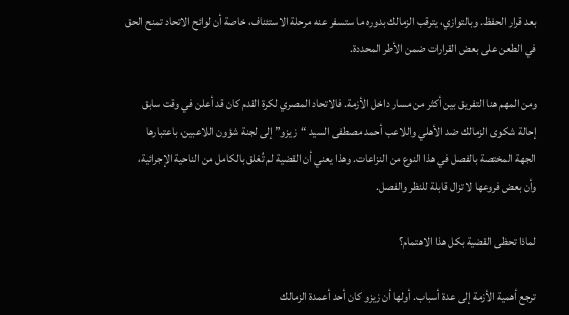بعد قرار الحفظ. وبالتوازي، يترقب الزمالك بدوره ما ستسفر عنه مرحلة الاستئناف، خاصة أن لوائح الاتحاد تمنح الحق في الطعن على بعض القرارات ضمن الأطر المحددة.

ومن المهم هنا التفريق بين أكثر من مسار داخل الأزمة. فالاتحاد المصري لكرة القدم كان قد أعلن في وقت سابق إحالة شكوى الزمالك ضد الأهلي واللاعب أحمد مصطفى السيد “زيزو” إلى لجنة شؤون اللاعبين، باعتبارها الجهة المختصة بالفصل في هذا النوع من النزاعات. وهذا يعني أن القضية لم تُغلق بالكامل من الناحية الإجرائية، وأن بعض فروعها لا تزال قابلة للنظر والفصل.

لماذا تحظى القضية بكل هذا الاهتمام؟

ترجع أهمية الأزمة إلى عدة أسباب. أولها أن زيزو كان أحد أعمدة الزمالك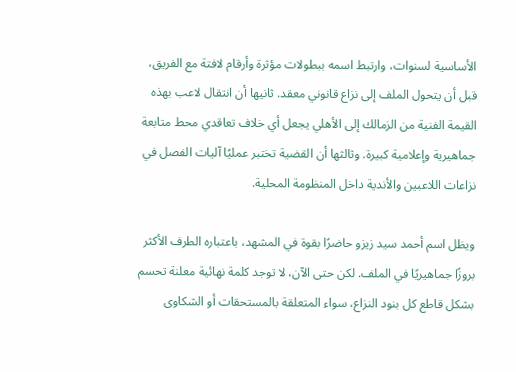الأساسية لسنوات، وارتبط اسمه ببطولات مؤثرة وأرقام لافتة مع الفريق، قبل أن يتحول الملف إلى نزاع قانوني معقد. ثانيها أن انتقال لاعب بهذه القيمة الفنية من الزمالك إلى الأهلي يجعل أي خلاف تعاقدي محط متابعة جماهيرية وإعلامية كبيرة. وثالثها أن القضية تختبر عمليًا آليات الفصل في نزاعات اللاعبين والأندية داخل المنظومة المحلية.

ويظل اسم أحمد سيد زيزو حاضرًا بقوة في المشهد، باعتباره الطرف الأكثر بروزًا جماهيريًا في الملف. لكن حتى الآن، لا توجد كلمة نهائية معلنة تحسم بشكل قاطع كل بنود النزاع، سواء المتعلقة بالمستحقات أو الشكاوى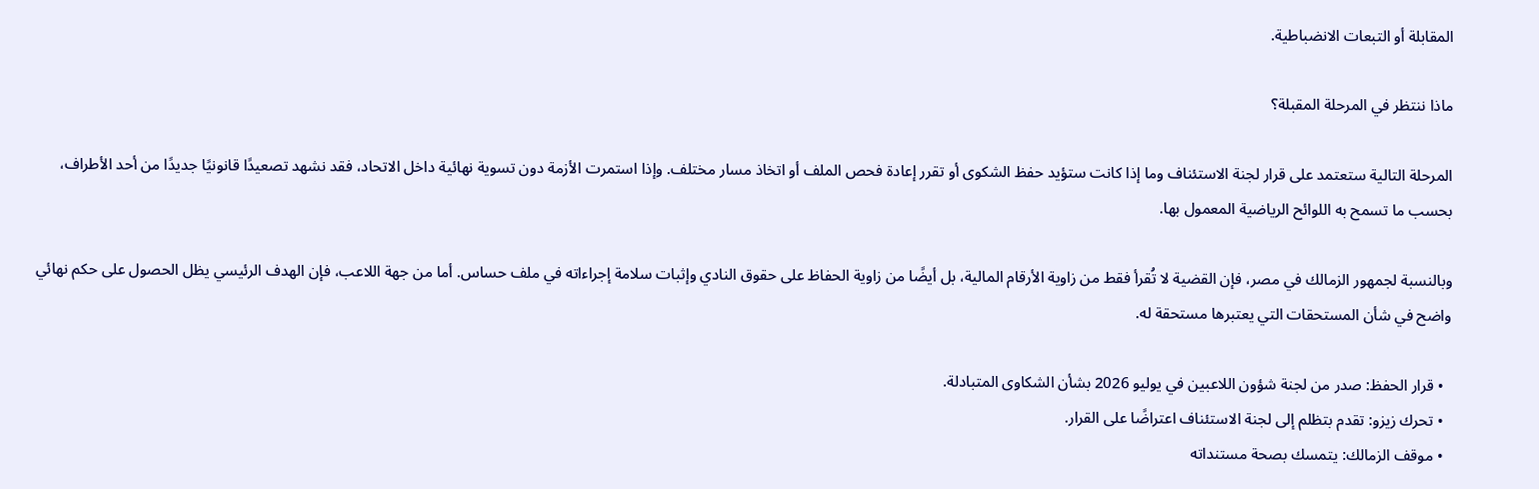المقابلة أو التبعات الانضباطية.

ماذا ننتظر في المرحلة المقبلة؟

المرحلة التالية ستعتمد على قرار لجنة الاستئناف وما إذا كانت ستؤيد حفظ الشكوى أو تقرر إعادة فحص الملف أو اتخاذ مسار مختلف. وإذا استمرت الأزمة دون تسوية نهائية داخل الاتحاد، فقد نشهد تصعيدًا قانونيًا جديدًا من أحد الأطراف، بحسب ما تسمح به اللوائح الرياضية المعمول بها.

وبالنسبة لجمهور الزمالك في مصر، فإن القضية لا تُقرأ فقط من زاوية الأرقام المالية، بل أيضًا من زاوية الحفاظ على حقوق النادي وإثبات سلامة إجراءاته في ملف حساس. أما من جهة اللاعب، فإن الهدف الرئيسي يظل الحصول على حكم نهائي واضح في شأن المستحقات التي يعتبرها مستحقة له.

  • قرار الحفظ: صدر من لجنة شؤون اللاعبين في يوليو 2026 بشأن الشكاوى المتبادلة.
  • تحرك زيزو: تقدم بتظلم إلى لجنة الاستئناف اعتراضًا على القرار.
  • موقف الزمالك: يتمسك بصحة مستنداته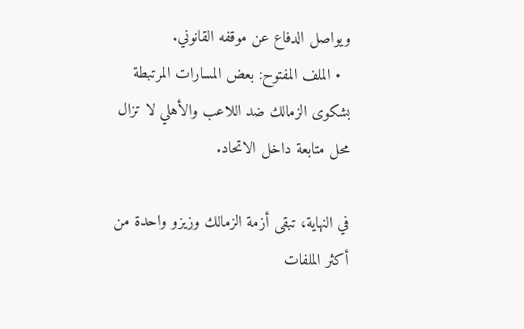ويواصل الدفاع عن موقفه القانوني.
  • الملف المفتوح: بعض المسارات المرتبطة بشكوى الزمالك ضد اللاعب والأهلي لا تزال محل متابعة داخل الاتحاد.

في النهاية، تبقى أزمة الزمالك وزيزو واحدة من أكثر الملفات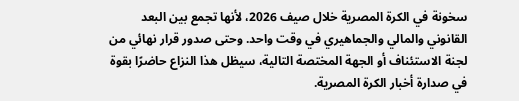سخونة في الكرة المصرية خلال صيف 2026، لأنها تجمع بين البعد القانوني والمالي والجماهيري في وقت واحد. وحتى صدور قرار نهائي من لجنة الاستئناف أو الجهة المختصة التالية، سيظل هذا النزاع حاضرًا بقوة في صدارة أخبار الكرة المصرية.